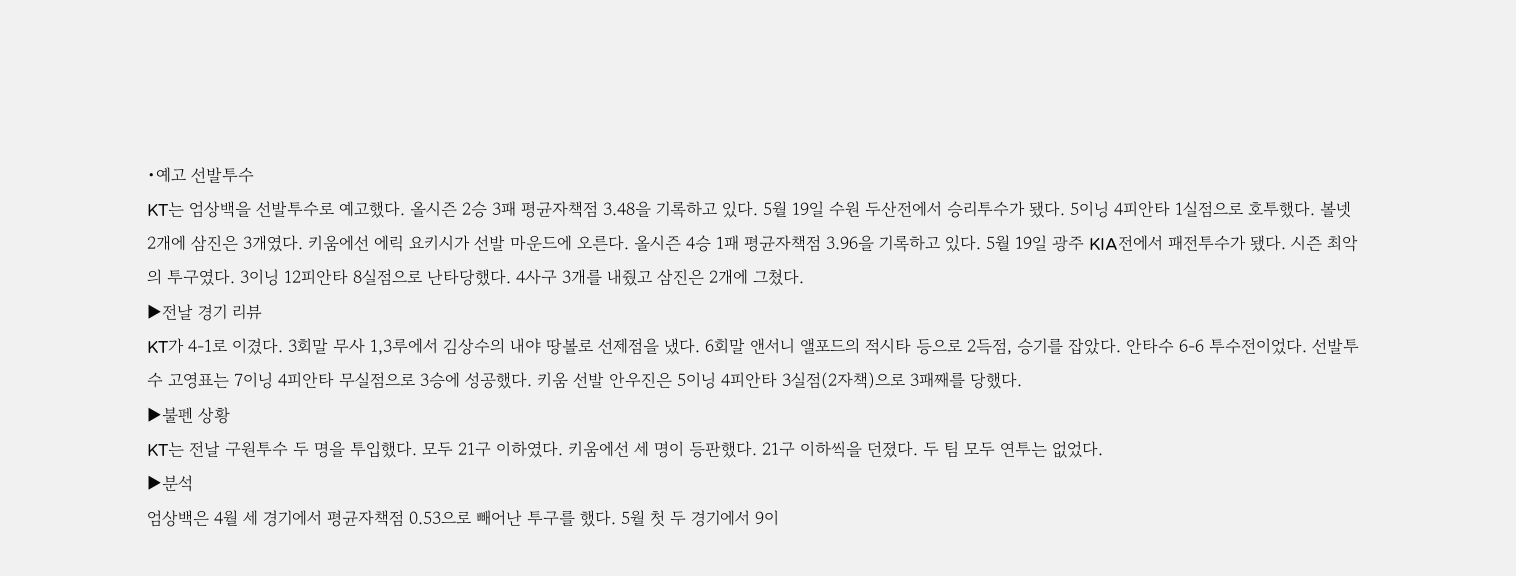•예고 선발투수
KT는 엄상백을 선발투수로 예고했다. 올시즌 2승 3패 평균자책점 3.48을 기록하고 있다. 5월 19일 수원 두산전에서 승리투수가 됐다. 5이닝 4피안타 1실점으로 호투했다. 볼넷 2개에 삼진은 3개였다. 키움에선 에릭 요키시가 선발 마운드에 오른다. 올시즌 4승 1패 평균자책점 3.96을 기록하고 있다. 5월 19일 광주 KIA전에서 패전투수가 됐다. 시즌 최악의 투구였다. 3이닝 12피안타 8실점으로 난타당했다. 4사구 3개를 내줬고 삼진은 2개에 그쳤다.
▶전날 경기 리뷰
KT가 4-1로 이겼다. 3회말 무사 1,3루에서 김상수의 내야 땅볼로 선제점을 냈다. 6회말 앤서니 앨포드의 적시타 등으로 2득점, 승기를 잡았다. 안타수 6-6 투수전이었다. 선발투수 고영표는 7이닝 4피안타 무실점으로 3승에 성공했다. 키움 선발 안우진은 5이닝 4피안타 3실점(2자책)으로 3패째를 당했다.
▶불펜 상황
KT는 전날 구원투수 두 명을 투입했다. 모두 21구 이하였다. 키움에선 세 명이 등판했다. 21구 이하씩을 던졌다. 두 팀 모두 연투는 없었다.
▶분석
엄상백은 4월 세 경기에서 평균자책점 0.53으로 빼어난 투구를 했다. 5월 첫 두 경기에서 9이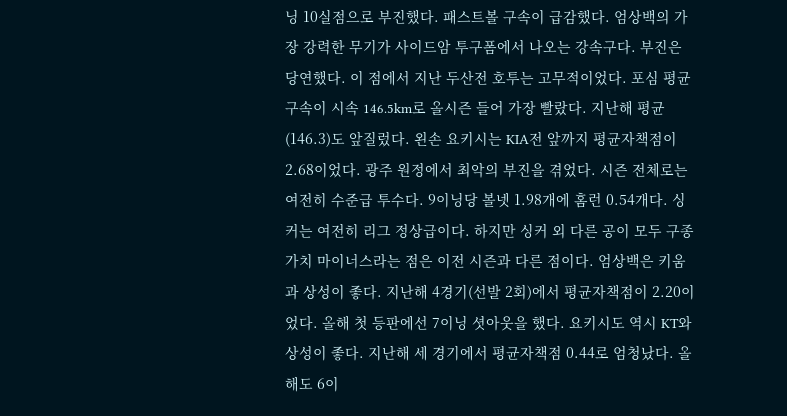닝 10실점으로 부진했다. 패스트볼 구속이 급감했다. 엄상백의 가장 강력한 무기가 사이드암 투구폼에서 나오는 강속구다. 부진은 당연했다. 이 점에서 지난 두산전 호투는 고무적이었다. 포심 평균구속이 시속 146.5km로 올시즌 들어 가장 빨랐다. 지난해 평균(146.3)도 앞질렀다. 왼손 요키시는 KIA전 앞까지 평균자책점이 2.68이었다. 광주 원정에서 최악의 부진을 겪었다. 시즌 전체로는 여전히 수준급 투수다. 9이닝당 볼넷 1.98개에 홈런 0.54개다. 싱커는 여전히 리그 정상급이다. 하지만 싱커 외 다른 공이 모두 구종가치 마이너스라는 점은 이전 시즌과 다른 점이다. 엄상백은 키움과 상성이 좋다. 지난해 4경기(선발 2회)에서 평균자책점이 2.20이었다. 올해 첫 등판에선 7이닝 셧아웃을 했다. 요키시도 역시 KT와 상성이 좋다. 지난해 세 경기에서 평균자책점 0.44로 엄청났다. 올해도 6이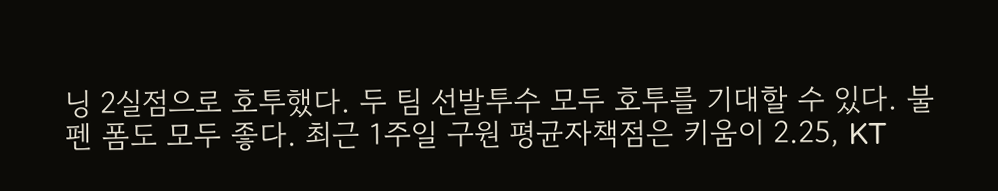닝 2실점으로 호투했다. 두 팀 선발투수 모두 호투를 기대할 수 있다. 불펜 폼도 모두 좋다. 최근 1주일 구원 평균자책점은 키움이 2.25, KT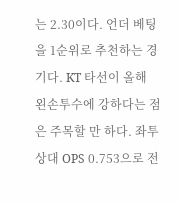는 2.30이다. 언더 베팅을 1순위로 추천하는 경기다. KT 타선이 올해 왼손투수에 강하다는 점은 주목할 만 하다. 좌투 상대 OPS 0.753으로 전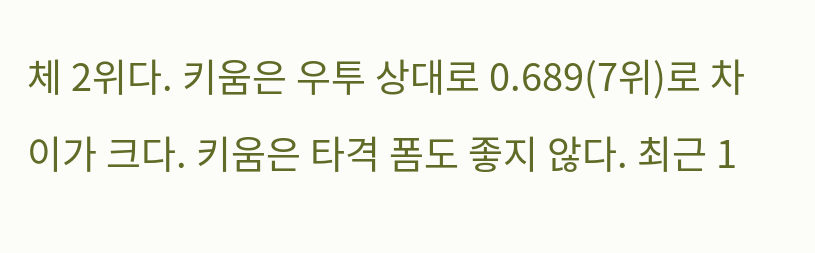체 2위다. 키움은 우투 상대로 0.689(7위)로 차이가 크다. 키움은 타격 폼도 좋지 않다. 최근 1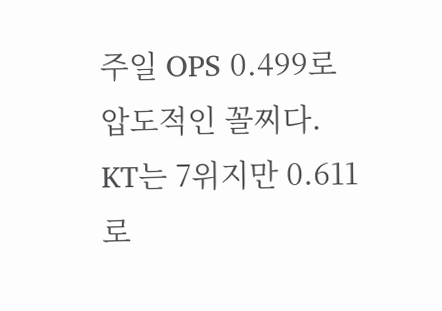주일 OPS 0.499로 압도적인 꼴찌다. KT는 7위지만 0.611로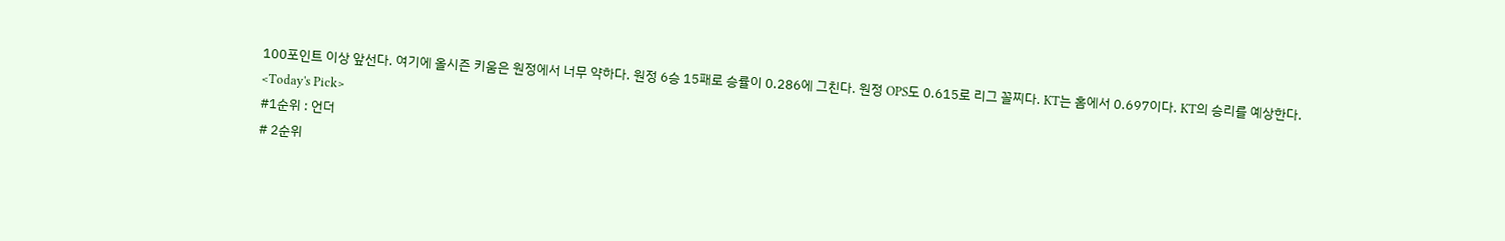100포인트 이상 앞선다. 여기에 올시즌 키움은 원정에서 너무 약하다. 원정 6승 15패로 승률이 0.286에 그친다. 원정 OPS도 0.615로 리그 꼴찌다. KT는 홈에서 0.697이다. KT의 승리를 예상한다.
<Today's Pick>
#1순위 : 언더
# 2순위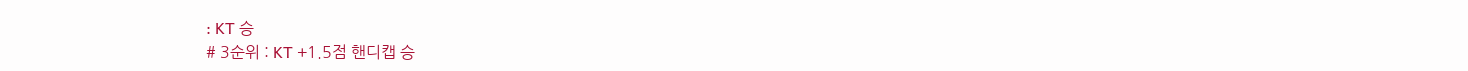: KT 승
# 3순위 : KT +1.5점 핸디캡 승